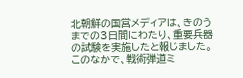北朝鮮の国営メディアは、きのうまでの3日間にわたり、重要兵器の試験を実施したと報じました。このなかで、戦術弾道ミ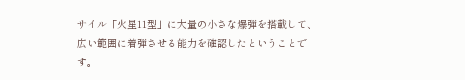サイル「火星11型」に大量の小さな爆弾を搭載して、広い範囲に着弾させる能力を確認したということです。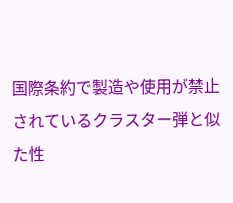国際条約で製造や使用が禁止されているクラスター弾と似た性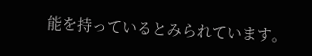能を持っているとみられています。